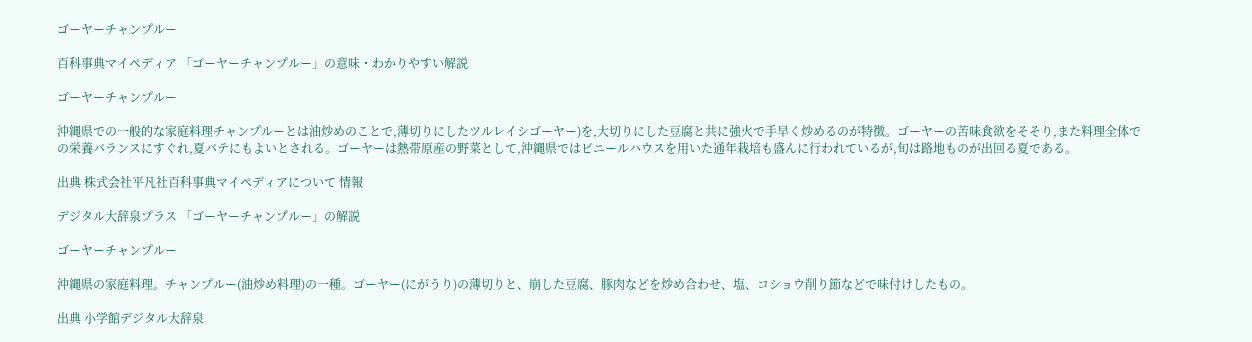ゴーヤーチャンプルー

百科事典マイペディア 「ゴーヤーチャンプルー」の意味・わかりやすい解説

ゴーヤーチャンプルー

沖縄県での一般的な家庭料理チャンプルーとは油炒めのことで,薄切りにしたツルレイシゴーヤー)を,大切りにした豆腐と共に強火で手早く炒めるのが特徴。ゴーヤーの苦味食欲をそそり,また料理全体での栄養バランスにすぐれ,夏バテにもよいとされる。ゴーヤーは熱帯原産の野菜として,沖縄県ではビニールハウスを用いた通年栽培も盛んに行われているが,旬は路地ものが出回る夏である。

出典 株式会社平凡社百科事典マイペディアについて 情報

デジタル大辞泉プラス 「ゴーヤーチャンプルー」の解説

ゴーヤーチャンプルー

沖縄県の家庭料理。チャンプルー(油炒め料理)の一種。ゴーヤー(にがうり)の薄切りと、崩した豆腐、豚肉などを炒め合わせ、塩、コショウ削り節などで味付けしたもの。

出典 小学館デジタル大辞泉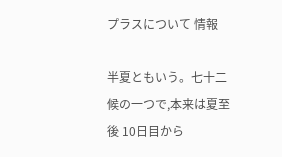プラスについて 情報

半夏ともいう。七十二候の一つで,本来は夏至後 10日目から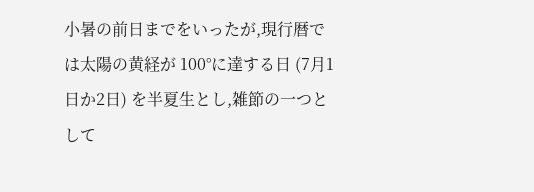小暑の前日までをいったが,現行暦では太陽の黄経が 100°に達する日 (7月1日か2日) を半夏生とし,雑節の一つとして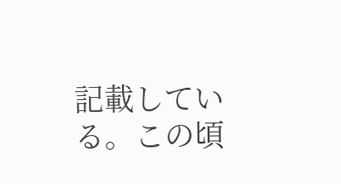記載している。この頃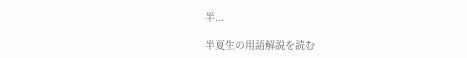半...

半夏生の用語解説を読む